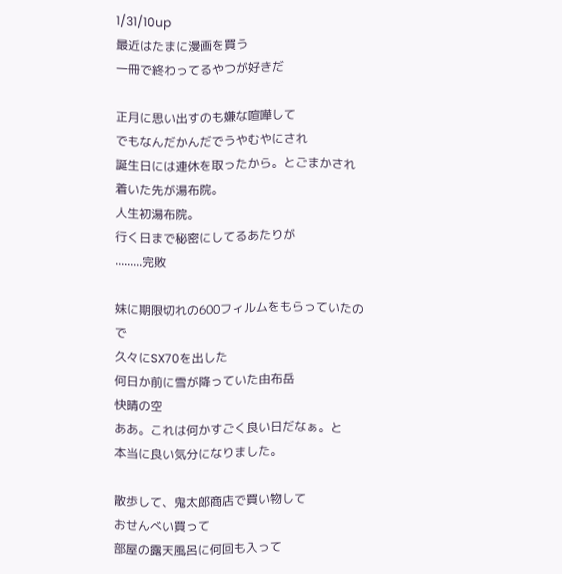1/31/10up
最近はたまに漫画を買う
一冊で終わってるやつが好きだ

正月に思い出すのも嫌な喧嘩して
でもなんだかんだでうやむやにされ
誕生日には連休を取ったから。とごまかされ
着いた先が湯布院。
人生初湯布院。
行く日まで秘密にしてるあたりが
.........完敗

妹に期限切れの600フィルムをもらっていたので
久々にSX70を出した
何日か前に雪が降っていた由布岳
快晴の空
ああ。これは何かすごく良い日だなぁ。と
本当に良い気分になりました。

散歩して、鬼太郎商店で買い物して
おせんべい買って
部屋の露天風呂に何回も入って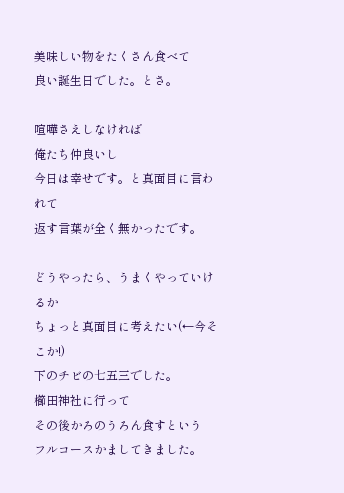美味しい物をたくさん食べて
良い誕生日でした。とさ。

喧嘩さえしなければ
俺たち仲良いし
今日は幸せです。と真面目に言われて
返す言葉が全く無かったです。

どうやったら、うまくやっていけるか
ちょっと真面目に考えたい(←今そこか!)
下のチビの七五三でした。
櫛田神社に行って
その後かろのうろん食すという
フルコースかましてきました。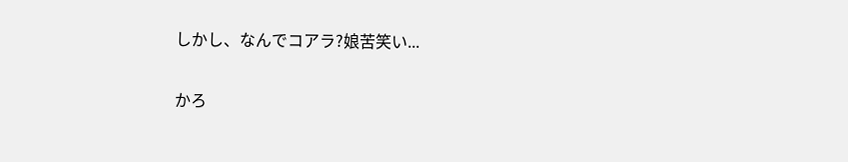しかし、なんでコアラ?娘苦笑い...

かろ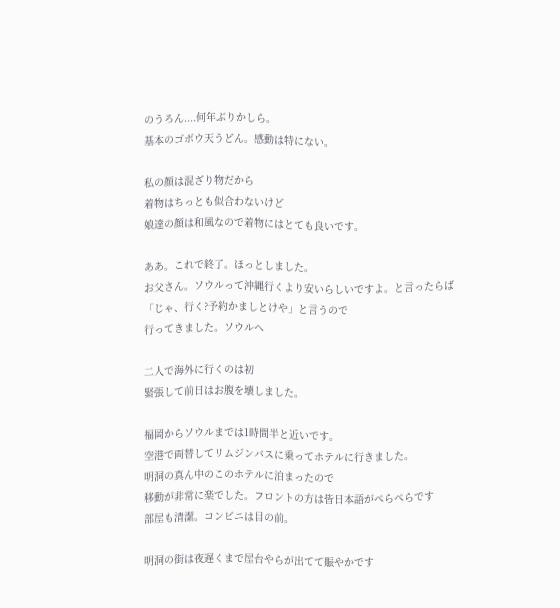のうろん....何年ぶりかしら。
基本のゴボウ天うどん。感動は特にない。

私の顔は混ざり物だから
着物はちっとも似合わないけど
娘達の顔は和風なので着物にはとても良いです。

ああ。これで終了。ほっとしました。
お父さん。ソウルって沖縄行くより安いらしいですよ。と言ったらば
「じゃ、行く?予約かましとけや」と言うので
行ってきました。ソウルへ

二人で海外に行くのは初
緊張して前日はお腹を壊しました。

福岡からソウルまでは1時間半と近いです。
空港で両替してリムジンバスに乗ってホテルに行きました。
明洞の真ん中のこのホテルに泊まったので
移動が非常に楽でした。フロントの方は皆日本語がぺらぺらです
部屋も清潔。コンビニは目の前。

明洞の街は夜遅くまで屋台やらが出てて賑やかです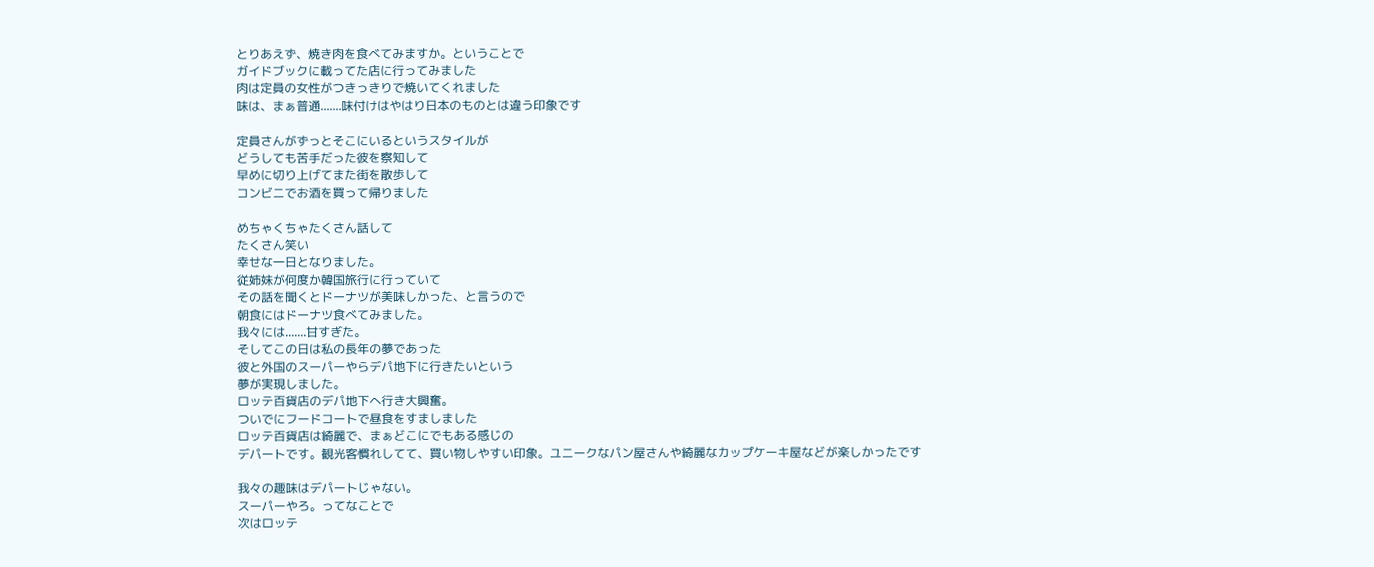とりあえず、焼き肉を食べてみますか。ということで
ガイドブックに載ってた店に行ってみました
肉は定員の女性がつきっきりで焼いてくれました
味は、まぁ普通.......味付けはやはり日本のものとは違う印象です

定員さんがずっとそこにいるというスタイルが
どうしても苦手だった彼を察知して
早めに切り上げてまた街を散歩して
コンビニでお酒を買って帰りました

めちゃくちゃたくさん話して
たくさん笑い
幸せな一日となりました。
従姉妹が何度か韓国旅行に行っていて
その話を聞くとドーナツが美味しかった、と言うので
朝食にはドーナツ食べてみました。
我々には.......甘すぎた。
そしてこの日は私の長年の夢であった
彼と外国のスーパーやらデパ地下に行きたいという
夢が実現しました。
ロッテ百貨店のデパ地下へ行き大興奮。
ついでにフードコートで昼食をすましました
ロッテ百貨店は綺麗で、まぁどこにでもある感じの
デパートです。観光客慣れしてて、買い物しやすい印象。ユニークなパン屋さんや綺麗なカップケーキ屋などが楽しかったです

我々の趣味はデパートじゃない。
スーパーやろ。ってなことで
次はロッテ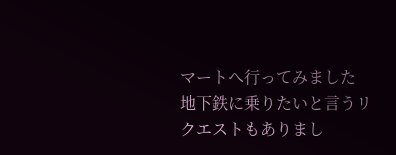マートへ行ってみました
地下鉄に乗りたいと言うリクエストもありまし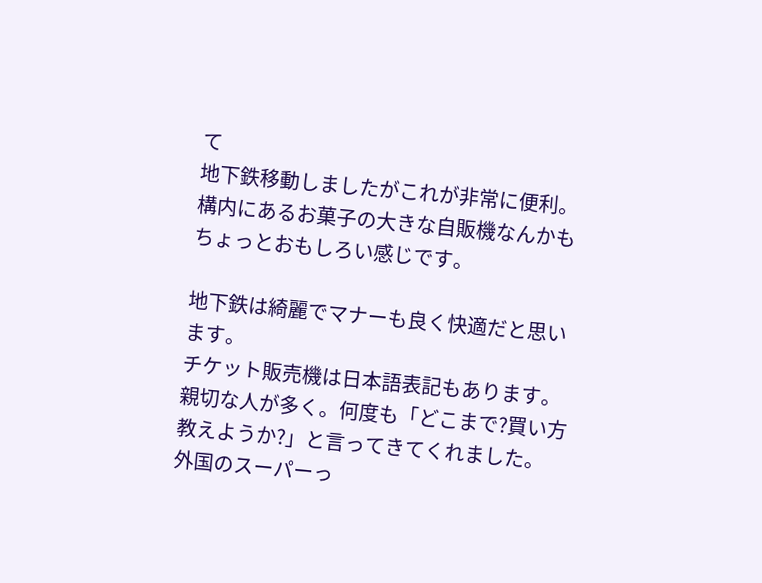て
地下鉄移動しましたがこれが非常に便利。
構内にあるお菓子の大きな自販機なんかも
ちょっとおもしろい感じです。

地下鉄は綺麗でマナーも良く快適だと思います。
チケット販売機は日本語表記もあります。
親切な人が多く。何度も「どこまで?買い方教えようか?」と言ってきてくれました。
外国のスーパーっ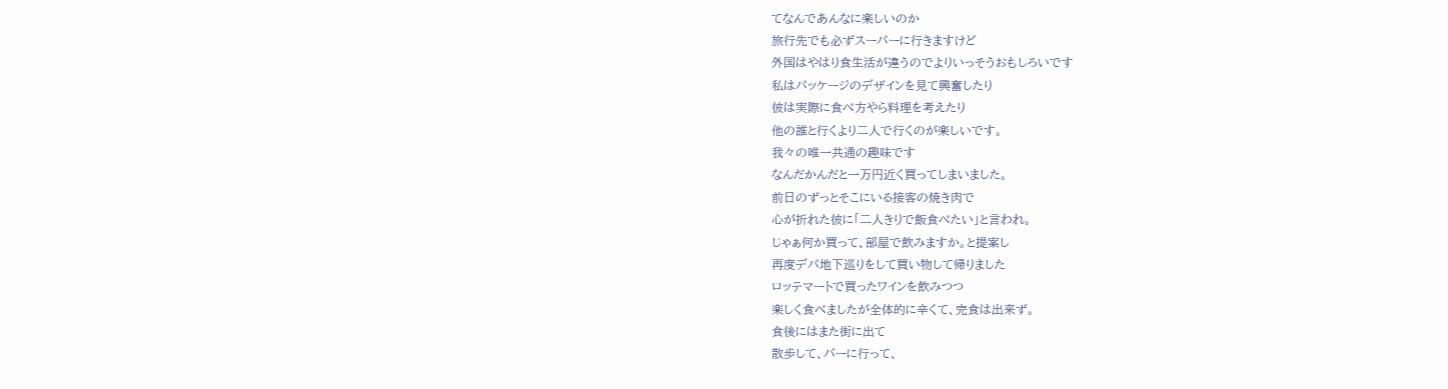てなんであんなに楽しいのか
旅行先でも必ずスーパーに行きますけど
外国はやはり食生活が違うのでよりいっそうおもしろいです
私はパッケージのデザインを見て興奮したり
彼は実際に食べ方やら料理を考えたり
他の誰と行くより二人で行くのが楽しいです。
我々の唯一共通の趣味です
なんだかんだと一万円近く買ってしまいました。
前日のずっとそこにいる接客の焼き肉で
心が折れた彼に「二人きりで飯食べたい」と言われ。
じゃぁ何か買って、部屋で飲みますか。と提案し
再度デパ地下巡りをして買い物して帰りました
ロッテマートで買ったワインを飲みつつ
楽しく食べましたが全体的に辛くて、完食は出来ず。
食後にはまた街に出て
散歩して、バーに行って、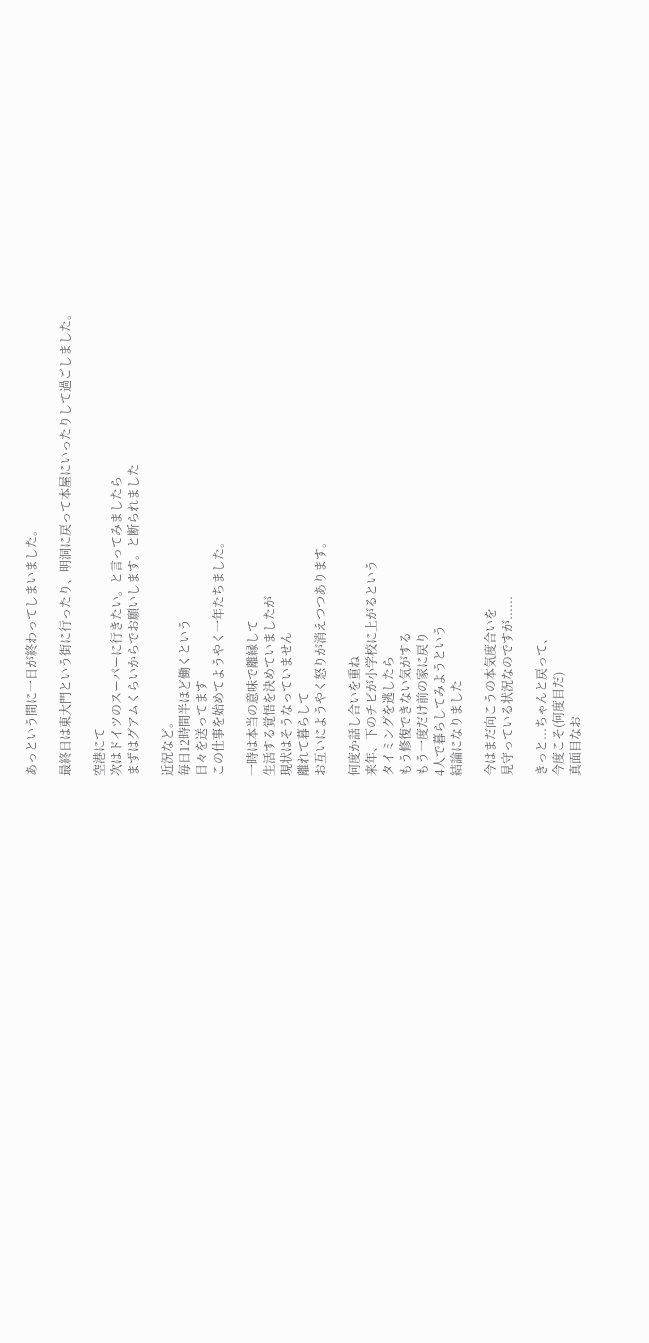あっという間に一日が終わってしまいました。

最終日は東大門という街に行ったり、明洞に戻って本屋にいったりして過ごしました。

空港にて
次はドイツのスーパーに行きたい。と言ってみましたら
まずはグアムくらいからでお願いします。と断られました

近況など。
毎日12時間半ほど働くという
日々を送ってます
この仕事を始めてようやく一年たちました。

一時は本当の意味で離縁して
生活する覚悟を決めていましたが
現状はそうなっていません
離れて暮らして
お互いにようやく怒りが消えつつあります。

何度か話し合いを重ね
来年、下のチビが小学校に上がるという
タイミングを逃したら
もう修復できない気がする
もう一度だけ前の家に戻り
4人で暮らしてみようという
結論になりました

今はまだ向こうの本気度合いを
見守っている状況なのですが......

きっと...ちゃんと戻って、
今度こそ(何度目だ)
真面目なお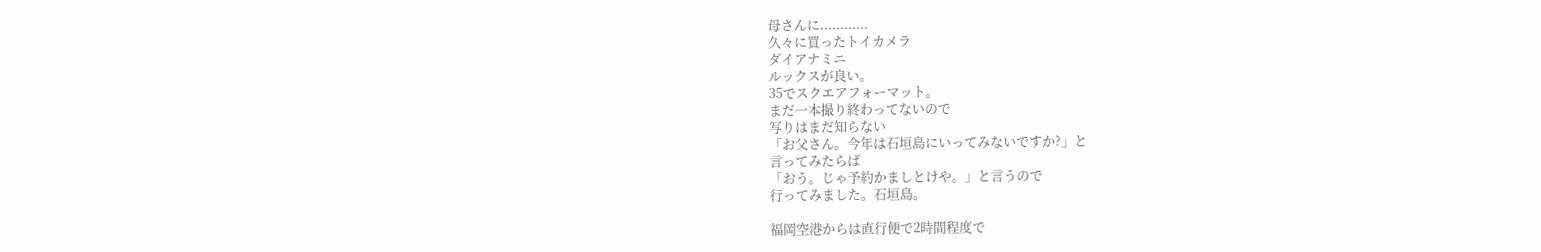母さんに............
久々に買ったトイカメラ
ダイアナミニ
ルックスが良い。
35でスクエアフォーマット。
まだ一本撮り終わってないので
写りはまだ知らない
「お父さん。今年は石垣島にいってみないですか?」と
言ってみたらば
「おう。じゃ予約かましとけや。」と言うので
行ってみました。石垣島。

福岡空港からは直行便で2時間程度で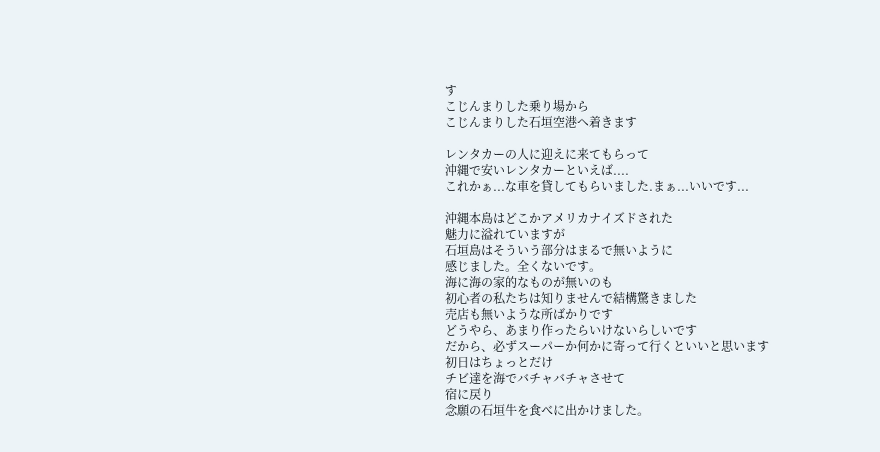す
こじんまりした乗り場から
こじんまりした石垣空港へ着きます

レンタカーの人に迎えに来てもらって
沖縄で安いレンタカーといえば....
これかぁ...な車を貸してもらいました.まぁ...いいです...

沖縄本島はどこかアメリカナイズドされた
魅力に溢れていますが
石垣島はそういう部分はまるで無いように
感じました。全くないです。
海に海の家的なものが無いのも
初心者の私たちは知りませんで結構驚きました
売店も無いような所ばかりです
どうやら、あまり作ったらいけないらしいです
だから、必ずスーパーか何かに寄って行くといいと思います
初日はちょっとだけ
チビ達を海でバチャバチャさせて
宿に戻り
念願の石垣牛を食べに出かけました。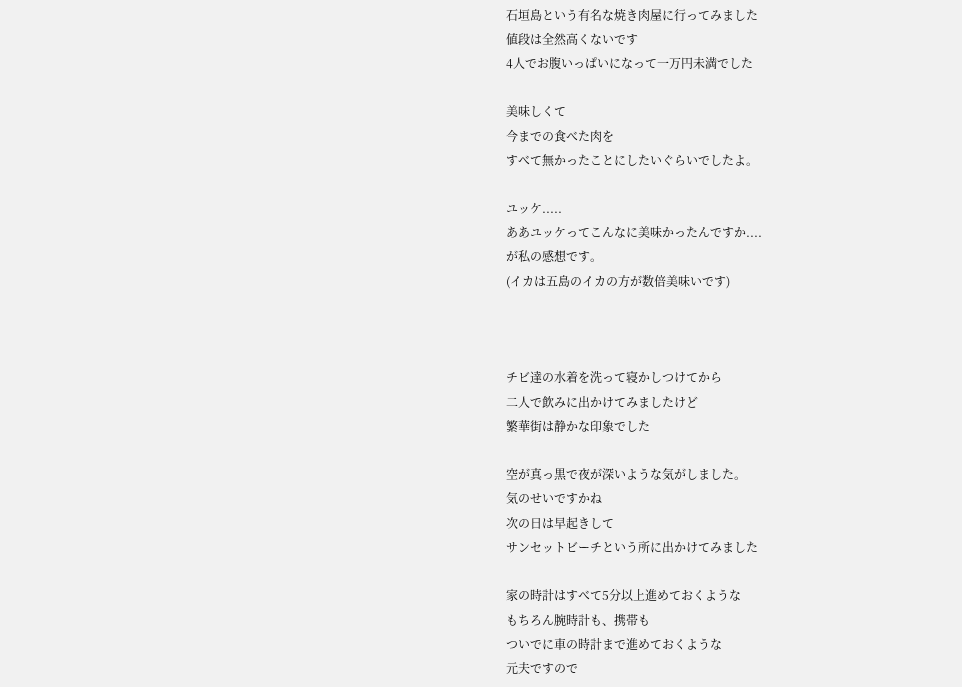石垣島という有名な焼き肉屋に行ってみました
値段は全然高くないです
4人でお腹いっぱいになって一万円未満でした

美味しくて
今までの食べた肉を
すべて無かったことにしたいぐらいでしたよ。

ユッケ.....
ああユッケってこんなに美味かったんですか....
が私の感想です。
(イカは五島のイカの方が数倍美味いです)



チビ達の水着を洗って寝かしつけてから
二人で飲みに出かけてみましたけど
繁華街は静かな印象でした

空が真っ黒で夜が深いような気がしました。
気のせいですかね
次の日は早起きして
サンセットビーチという所に出かけてみました

家の時計はすべて5分以上進めておくような
もちろん腕時計も、携帯も
ついでに車の時計まで進めておくような
元夫ですので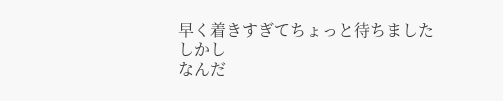早く着きすぎてちょっと待ちました
しかし
なんだ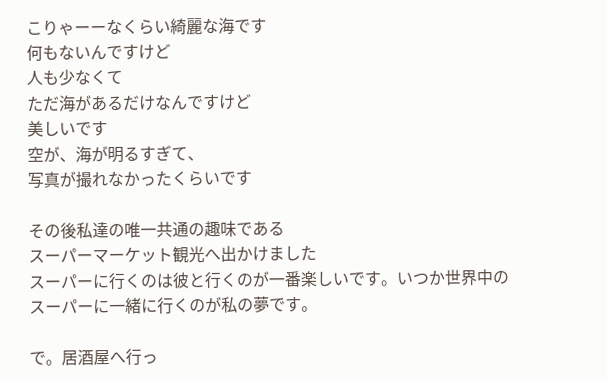こりゃーーなくらい綺麗な海です
何もないんですけど
人も少なくて
ただ海があるだけなんですけど
美しいです
空が、海が明るすぎて、
写真が撮れなかったくらいです

その後私達の唯一共通の趣味である
スーパーマーケット観光へ出かけました
スーパーに行くのは彼と行くのが一番楽しいです。いつか世界中のスーパーに一緒に行くのが私の夢です。

で。居酒屋へ行っ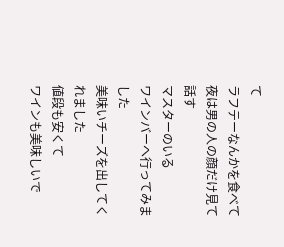て
ラフテーなんかを食べて
夜は男の人の顔だけ見て話す
マスターのいる
ワインバーへ行ってみました
美味いチーズを出してくれました
値段も安くて
ワインも美味しいで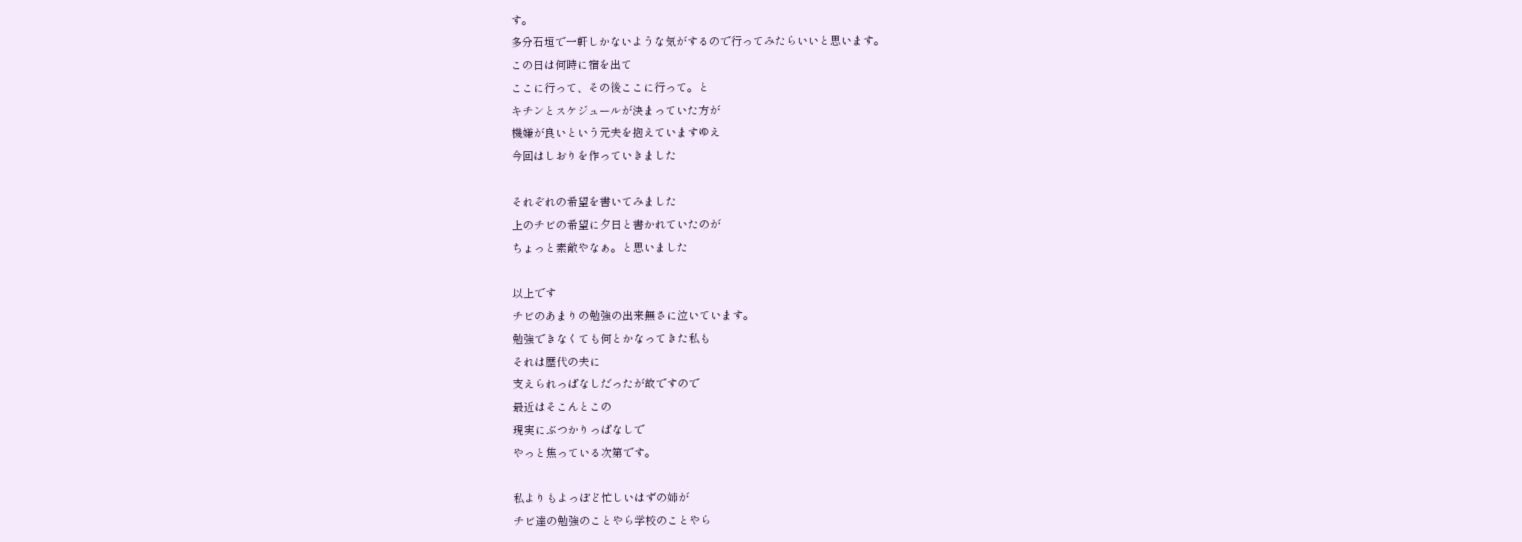す。
多分石垣で一軒しかないような気がするので行ってみたらいいと思います。
この日は何時に宿を出て
ここに行って、その後ここに行って。と
キチンとスケジュールが決まっていた方が
機嫌が良いという元夫を抱えていますゆえ
今回はしおりを作っていきました

それぞれの希望を書いてみました
上のチビの希望に夕日と書かれていたのが
ちょっと素敵やなぁ。と思いました

以上です
チビのあまりの勉強の出来無さに泣いています。
勉強できなくても何とかなってきた私も
それは歴代の夫に
支えられっぱなしだったが故ですので
最近はそこんとこの
現実にぶつかりっぱなしで
やっと焦っている次第です。

私よりもよっぽど忙しいはずの姉が
チビ達の勉強のことやら学校のことやら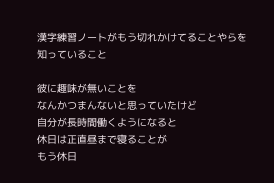漢字練習ノートがもう切れかけてることやらを
知っていること

彼に趣味が無いことを
なんかつまんないと思っていたけど
自分が長時間働くようになると
休日は正直昼まで寝ることが
もう休日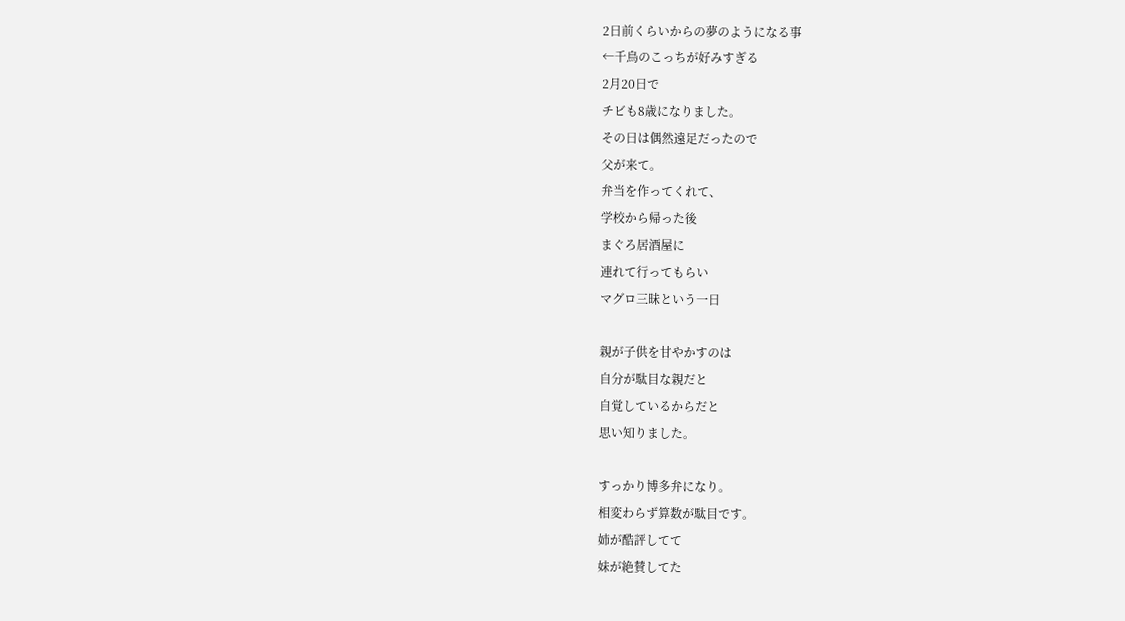2日前くらいからの夢のようになる事
←千鳥のこっちが好みすぎる
2月20日で
チビも8歳になりました。
その日は偶然遠足だったので
父が来て。
弁当を作ってくれて、
学校から帰った後
まぐろ居酒屋に
連れて行ってもらい
マグロ三昧という一日

親が子供を甘やかすのは
自分が駄目な親だと
自覚しているからだと
思い知りました。

すっかり博多弁になり。
相変わらず算数が駄目です。
姉が酷評してて
妹が絶賛してた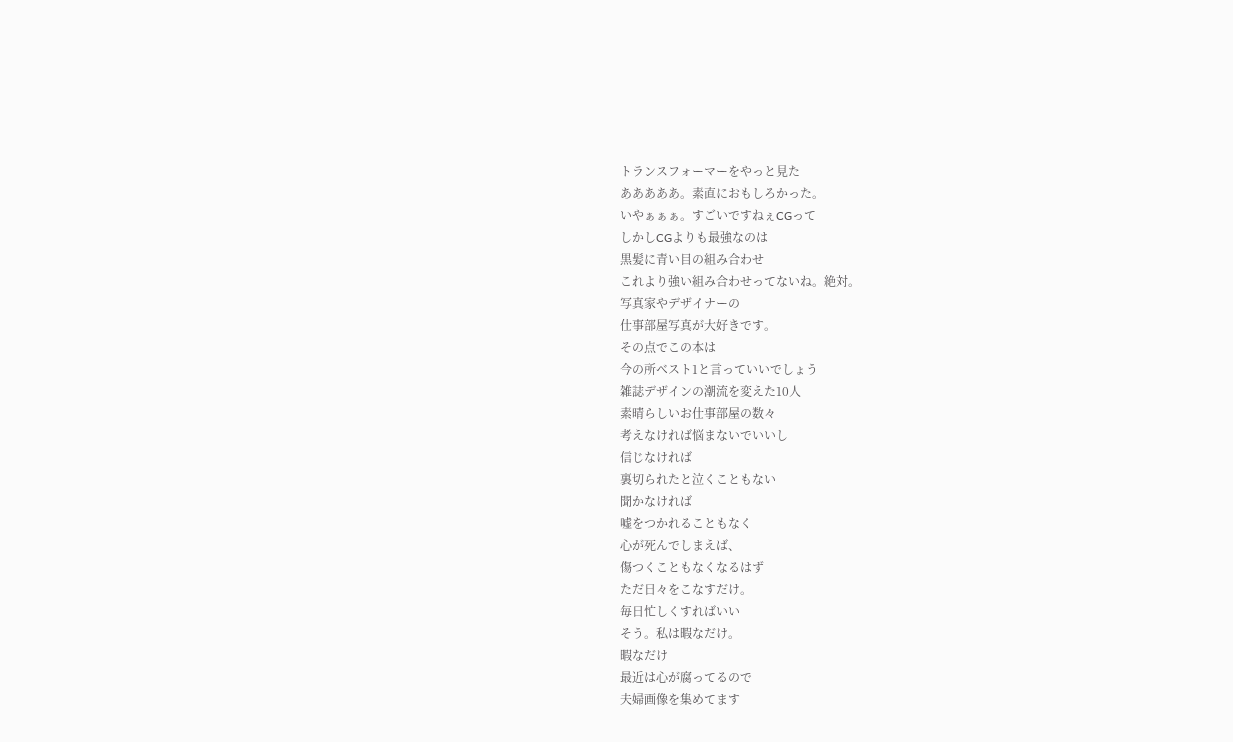トランスフォーマーをやっと見た
あああああ。素直におもしろかった。
いやぁぁぁ。すごいですねぇCGって
しかしCGよりも最強なのは
黒髪に青い目の組み合わせ
これより強い組み合わせってないね。絶対。
写真家やデザイナーの
仕事部屋写真が大好きです。
その点でこの本は
今の所ベスト1と言っていいでしょう
雑誌デザインの潮流を変えた10人
素晴らしいお仕事部屋の数々
考えなければ悩まないでいいし
信じなければ
裏切られたと泣くこともない
聞かなければ
嘘をつかれることもなく
心が死んでしまえば、
傷つくこともなくなるはず
ただ日々をこなすだけ。
毎日忙しくすればいい
そう。私は暇なだけ。
暇なだけ
最近は心が腐ってるので
夫婦画像を集めてます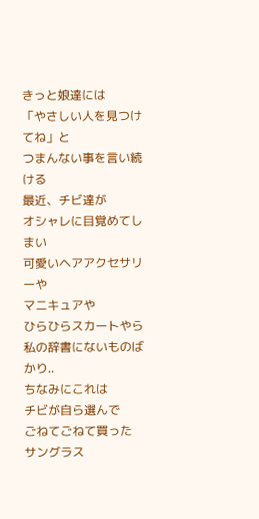きっと娘達には
「やさしい人を見つけてね」と
つまんない事を言い続ける
最近、チビ達が
オシャレに目覚めてしまい
可愛いヘアアクセサリーや
マニキュアや
ひらひらスカートやら
私の辞書にないものばかり..
ちなみにこれは
チビが自ら選んで
ごねてごねて買った
サングラス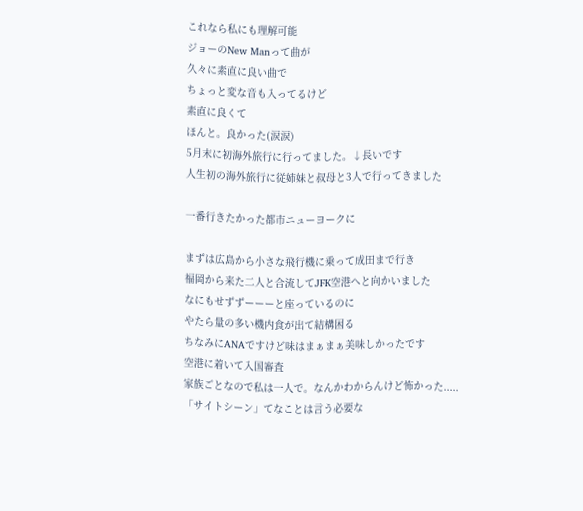これなら私にも理解可能
ジョーのNew Manって曲が
久々に素直に良い曲で
ちょっと変な音も入ってるけど
素直に良くて
ほんと。良かった(涙涙)
5月末に初海外旅行に行ってました。↓長いです
人生初の海外旅行に従姉妹と叔母と3人で行ってきました

一番行きたかった都市ニューヨークに

まずは広島から小さな飛行機に乗って成田まで行き
福岡から来た二人と合流してJFK空港へと向かいました
なにもせずずーーーと座っているのに
やたら量の多い機内食が出て結構困る
ちなみにANAですけど味はまぁまぁ美味しかったです
空港に着いて入国審査
家族ごとなので私は一人で。なんかわからんけど怖かった.....
「サイトシーン」てなことは言う必要な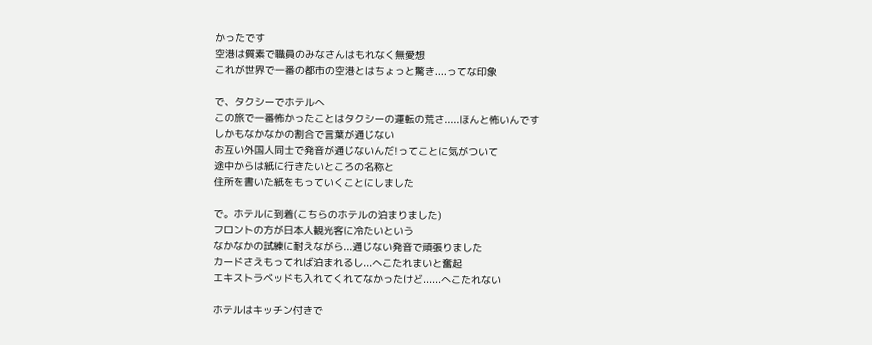かったです
空港は質素で職員のみなさんはもれなく無愛想
これが世界で一番の都市の空港とはちょっと驚き....ってな印象

で、タクシーでホテルへ
この旅で一番怖かったことはタクシーの運転の荒さ.....ほんと怖いんです
しかもなかなかの割合で言葉が通じない
お互い外国人同士で発音が通じないんだ!ってことに気がついて
途中からは紙に行きたいところの名称と
住所を書いた紙をもっていくことにしました

で。ホテルに到着(こちらのホテルの泊まりました)
フロントの方が日本人観光客に冷たいという
なかなかの試練に耐えながら...通じない発音で頑張りました
カードさえもってれば泊まれるし...へこたれまいと奮起
エキストラベッドも入れてくれてなかったけど......へこたれない

ホテルはキッチン付きで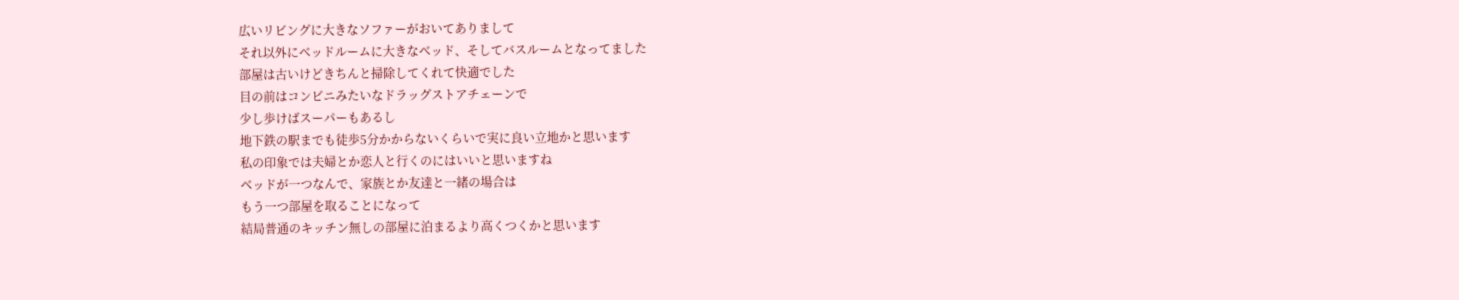広いリビングに大きなソファーがおいてありまして
それ以外にベッドルームに大きなベッド、そしてバスルームとなってました
部屋は古いけどきちんと掃除してくれて快適でした
目の前はコンビニみたいなドラッグストアチェーンで
少し歩けばスーパーもあるし
地下鉄の駅までも徒歩5分かからないくらいで実に良い立地かと思います
私の印象では夫婦とか恋人と行くのにはいいと思いますね
ベッドが一つなんで、家族とか友達と一緒の場合は
もう一つ部屋を取ることになって
結局普通のキッチン無しの部屋に泊まるより高くつくかと思います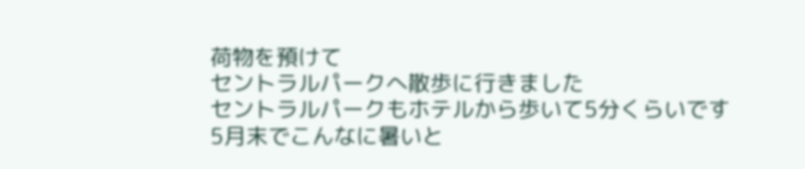荷物を預けて
セントラルパークへ散歩に行きました
セントラルパークもホテルから歩いて5分くらいです
5月末でこんなに暑いと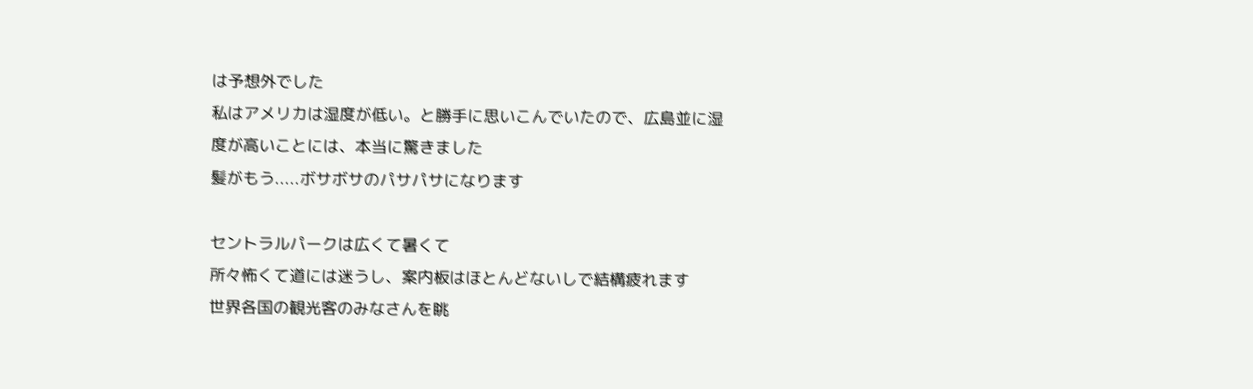は予想外でした
私はアメリカは湿度が低い。と勝手に思いこんでいたので、広島並に湿度が高いことには、本当に驚きました
髪がもう.....ボサボサのパサパサになります

セントラルパークは広くて暑くて
所々怖くて道には迷うし、案内板はほとんどないしで結構疲れます
世界各国の観光客のみなさんを眺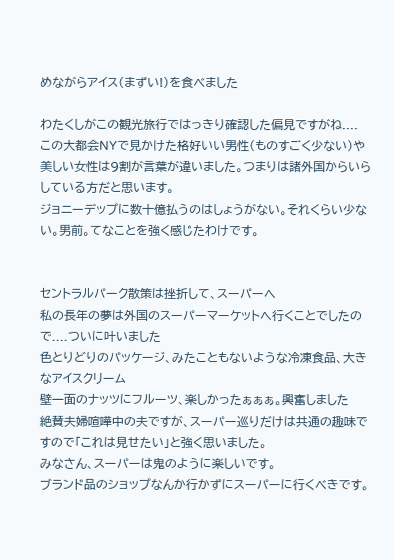めながらアイス(まずい!)を食べました

わたくしがこの観光旅行ではっきり確認した偏見ですがね....
この大都会NYで見かけた格好いい男性(ものすごく少ない)や
美しい女性は9割が言葉が違いました。つまりは諸外国からいらしている方だと思います。
ジョニーデップに数十億払うのはしょうがない。それくらい少ない。男前。てなことを強く感じたわけです。


セントラルパーク散策は挫折して、スーパーへ
私の長年の夢は外国のスーパーマーケットへ行くことでしたので....ついに叶いました
色とりどりのパッケージ、みたこともないような冷凍食品、大きなアイスクリーム
壁一面のナッツにフルーツ、楽しかったぁぁぁ。興奮しました
絶賛夫婦喧嘩中の夫ですが、スーパー巡りだけは共通の趣味ですので「これは見せたい」と強く思いました。
みなさん、スーパーは鬼のように楽しいです。
ブランド品のショップなんか行かずにスーパーに行くべきです。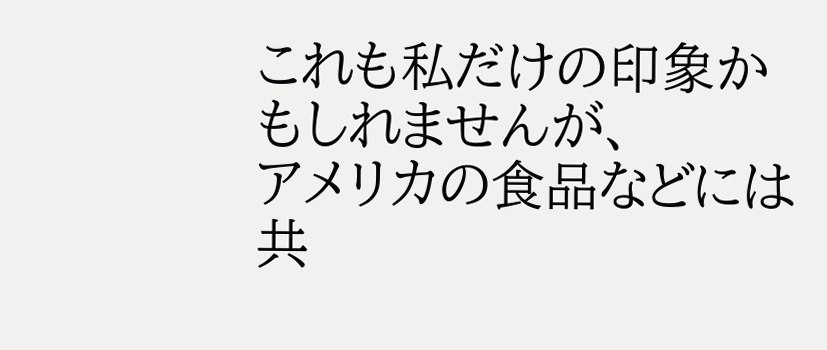これも私だけの印象かもしれませんが、
アメリカの食品などには共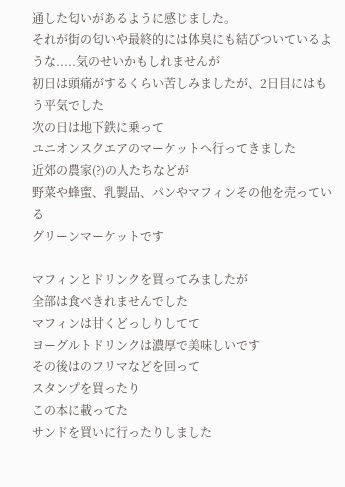通した匂いがあるように感じました。
それが街の匂いや最終的には体臭にも結びついているような.....気のせいかもしれませんが
初日は頭痛がするくらい苦しみましたが、2日目にはもう平気でした
次の日は地下鉄に乗って
ユニオンスクエアのマーケットへ行ってきました
近郊の農家(?)の人たちなどが
野菜や蜂蜜、乳製品、パンやマフィンその他を売っている
グリーンマーケットです

マフィンとドリンクを買ってみましたが
全部は食べきれませんでした
マフィンは甘くどっしりしてて
ヨーグルトドリンクは濃厚で美味しいです
その後はのフリマなどを回って
スタンプを買ったり
この本に載ってた
サンドを買いに行ったりしました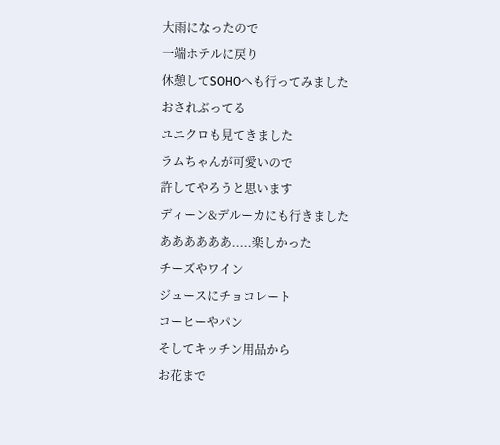大雨になったので
一端ホテルに戻り
休憩してSOHOへも行ってみました
おされぶってる
ユニクロも見てきました
ラムちゃんが可愛いので
許してやろうと思います
ディーン&デルーカにも行きました
ああああああ.....楽しかった
チーズやワイン
ジュースにチョコレート
コーヒーやパン
そしてキッチン用品から
お花まで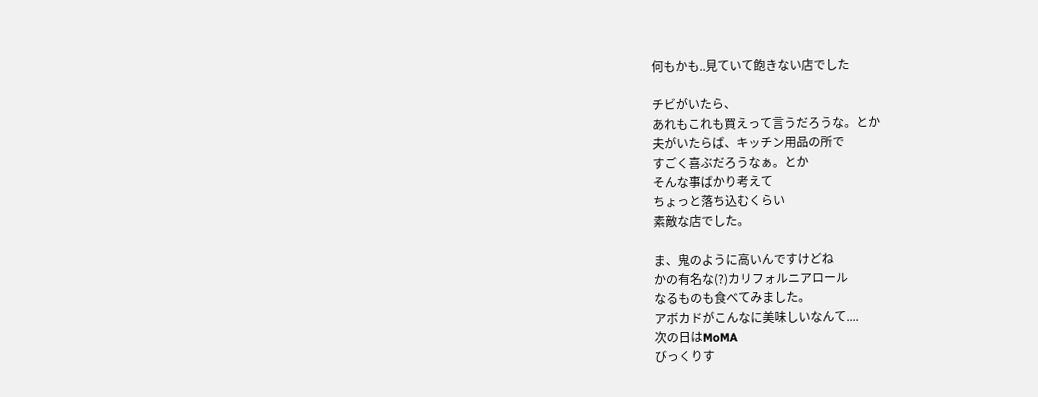何もかも..見ていて飽きない店でした

チビがいたら、
あれもこれも買えって言うだろうな。とか
夫がいたらば、キッチン用品の所で
すごく喜ぶだろうなぁ。とか
そんな事ばかり考えて
ちょっと落ち込むくらい
素敵な店でした。

ま、鬼のように高いんですけどね
かの有名な(?)カリフォルニアロール
なるものも食べてみました。
アボカドがこんなに美味しいなんて....
次の日はMoMA
びっくりす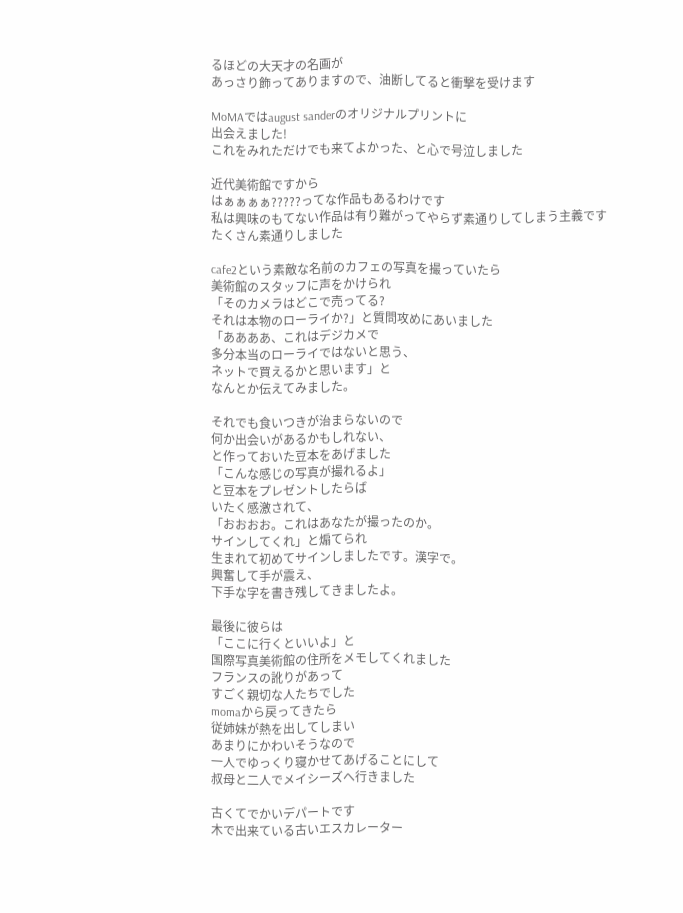るほどの大天才の名画が
あっさり飾ってありますので、油断してると衝撃を受けます

MoMAではaugust sanderのオリジナルプリントに
出会えました!
これをみれただけでも来てよかった、と心で号泣しました

近代美術館ですから
はぁぁぁぁ?????ってな作品もあるわけです
私は興味のもてない作品は有り難がってやらず素通りしてしまう主義です
たくさん素通りしました

cafe2という素敵な名前のカフェの写真を撮っていたら
美術館のスタッフに声をかけられ
「そのカメラはどこで売ってる?
それは本物のローライか?」と質問攻めにあいました
「ああああ、これはデジカメで
多分本当のローライではないと思う、
ネットで買えるかと思います」と
なんとか伝えてみました。

それでも食いつきが治まらないので
何か出会いがあるかもしれない、
と作っておいた豆本をあげました
「こんな感じの写真が撮れるよ」
と豆本をプレゼントしたらば
いたく感激されて、
「おおおお。これはあなたが撮ったのか。
サインしてくれ」と煽てられ
生まれて初めてサインしましたです。漢字で。
興奮して手が震え、
下手な字を書き残してきましたよ。

最後に彼らは
「ここに行くといいよ」と
国際写真美術館の住所をメモしてくれました
フランスの訛りがあって
すごく親切な人たちでした
momaから戻ってきたら
従姉妹が熱を出してしまい
あまりにかわいそうなので
一人でゆっくり寝かせてあげることにして
叔母と二人でメイシーズへ行きました

古くてでかいデパートです
木で出来ている古いエスカレーター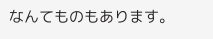なんてものもあります。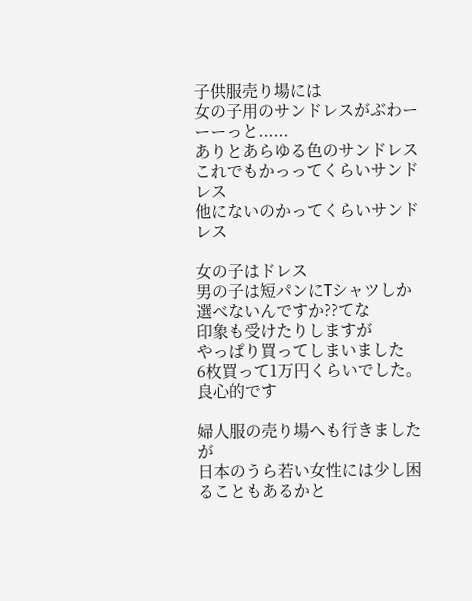子供服売り場には
女の子用のサンドレスがぶわーーーっと......
ありとあらゆる色のサンドレス
これでもかっってくらいサンドレス
他にないのかってくらいサンドレス

女の子はドレス
男の子は短パンにTシャツしか選べないんですか??てな
印象も受けたりしますが
やっぱり買ってしまいました
6枚買って1万円くらいでした。良心的です

婦人服の売り場へも行きましたが
日本のうら若い女性には少し困ることもあるかと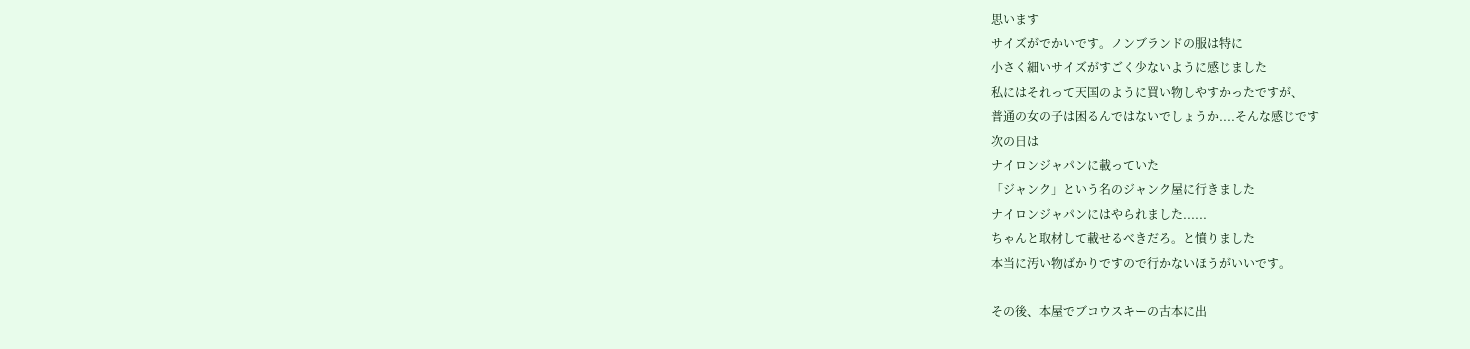思います
サイズがでかいです。ノンブランドの服は特に
小さく細いサイズがすごく少ないように感じました
私にはそれって天国のように買い物しやすかったですが、
普通の女の子は困るんではないでしょうか....そんな感じです
次の日は
ナイロンジャパンに載っていた
「ジャンク」という名のジャンク屋に行きました
ナイロンジャパンにはやられました......
ちゃんと取材して載せるべきだろ。と憤りました
本当に汚い物ばかりですので行かないほうがいいです。

その後、本屋でブコウスキーの古本に出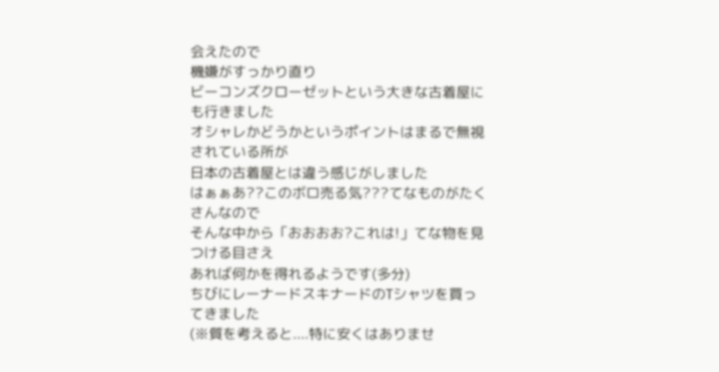会えたので
機嫌がすっかり直り
ビーコンズクローゼットという大きな古着屋にも行きました
オシャレかどうかというポイントはまるで無視されている所が
日本の古着屋とは違う感じがしました
はぁぁあ??このボロ売る気???てなものがたくさんなので
そんな中から「おおおお?これは!」てな物を見つける目さえ
あれば何かを得れるようです(多分)
ちびにレーナードスキナードのTシャツを買ってきました
(※質を考えると....特に安くはありませ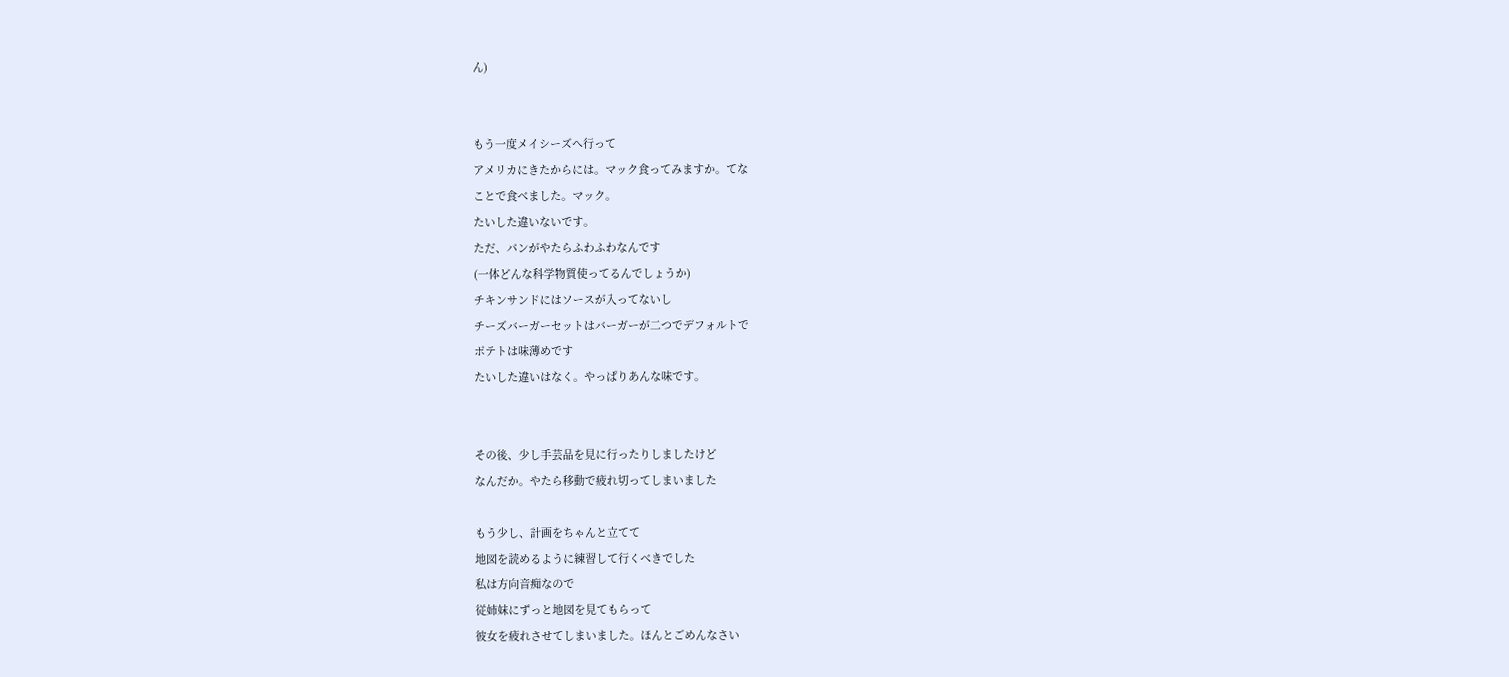ん)


もう一度メイシーズへ行って
アメリカにきたからには。マック食ってみますか。てな
ことで食べました。マック。
たいした違いないです。
ただ、パンがやたらふわふわなんです
(一体どんな科学物質使ってるんでしょうか)
チキンサンドにはソースが入ってないし
チーズバーガーセットはバーガーが二つでデフォルトで
ポテトは味薄めです
たいした違いはなく。やっぱりあんな味です。


その後、少し手芸品を見に行ったりしましたけど
なんだか。やたら移動で疲れ切ってしまいました

もう少し、計画をちゃんと立てて
地図を読めるように練習して行くべきでした
私は方向音痴なので
従姉妹にずっと地図を見てもらって
彼女を疲れさせてしまいました。ほんとごめんなさい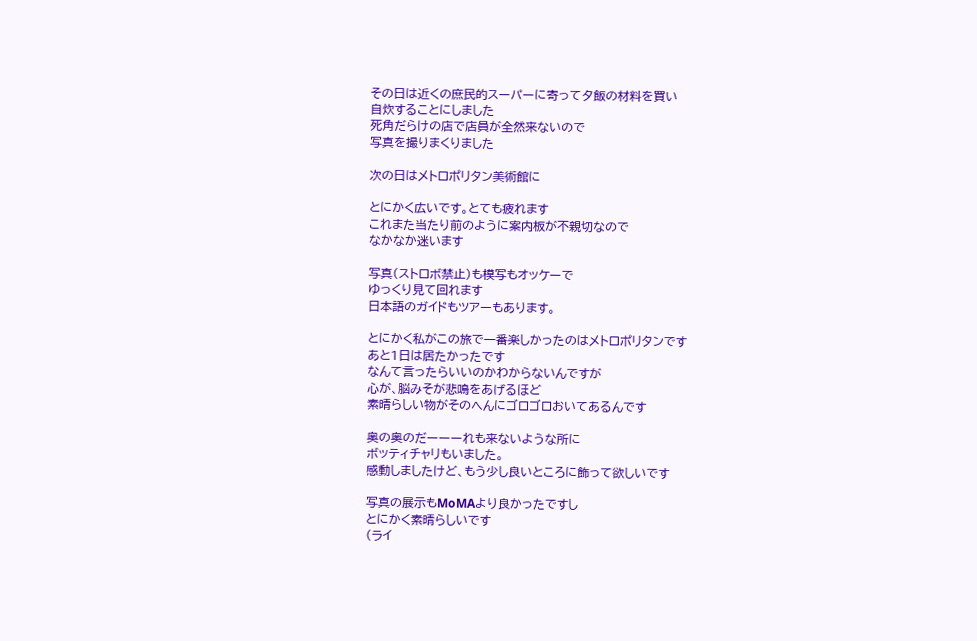その日は近くの庶民的スーパーに寄って夕飯の材料を買い
自炊することにしました
死角だらけの店で店員が全然来ないので
写真を撮りまくりました

次の日はメトロポリタン美術館に

とにかく広いです。とても疲れます
これまた当たり前のように案内板が不親切なので
なかなか迷います

写真(ストロボ禁止)も模写もオッケーで
ゆっくり見て回れます
日本語のガイドもツアーもあります。

とにかく私がこの旅で一番楽しかったのはメトロポリタンです
あと1日は居たかったです
なんて言ったらいいのかわからないんですが
心が、脳みそが悲鳴をあげるほど
素晴らしい物がそのへんにゴロゴロおいてあるんです

奥の奥のだーーーれも来ないような所に
ボッティチャリもいました。
感動しましたけど、もう少し良いところに飾って欲しいです

写真の展示もMoMAより良かったですし
とにかく素晴らしいです
(ライ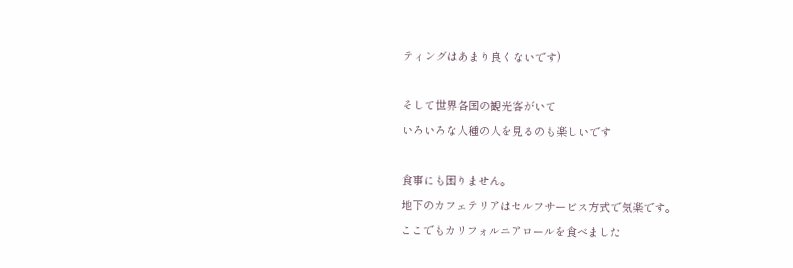ティングはあまり良くないです)

そして世界各国の観光客がいて
いろいろな人種の人を見るのも楽しいです

食事にも困りません。
地下のカフェテリアはセルフサービス方式で気楽です。
ここでもカリフォルニアロールを食べました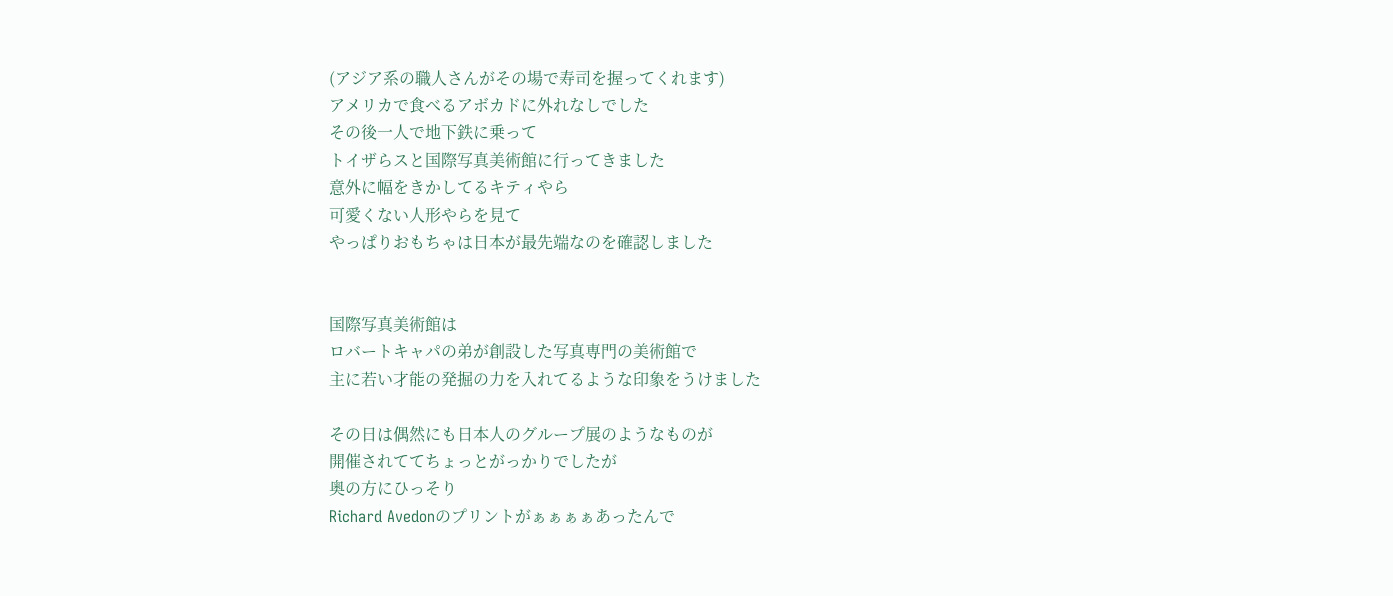(アジア系の職人さんがその場で寿司を握ってくれます)
アメリカで食べるアボカドに外れなしでした
その後一人で地下鉄に乗って
トイザらスと国際写真美術館に行ってきました
意外に幅をきかしてるキティやら
可愛くない人形やらを見て
やっぱりおもちゃは日本が最先端なのを確認しました


国際写真美術館は
ロバートキャパの弟が創設した写真専門の美術館で
主に若い才能の発掘の力を入れてるような印象をうけました

その日は偶然にも日本人のグループ展のようなものが
開催されててちょっとがっかりでしたが
奥の方にひっそり
Richard Avedonのプリントがぁぁぁぁあったんで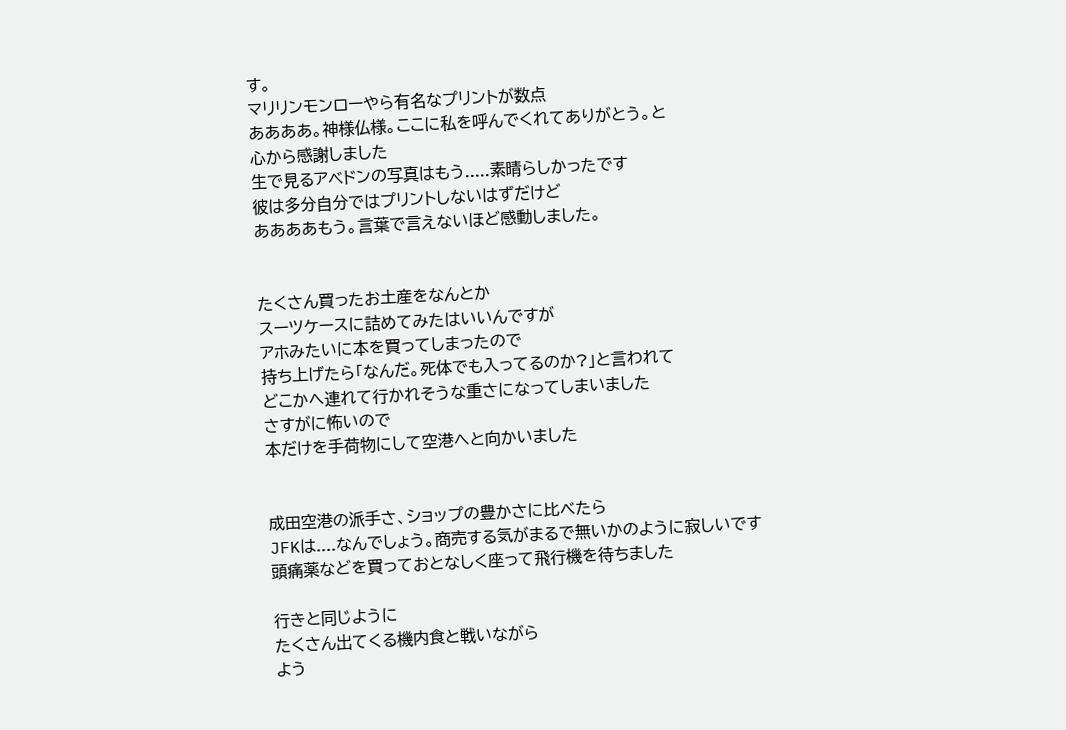す。
マリリンモンローやら有名なプリントが数点
ああああ。神様仏様。ここに私を呼んでくれてありがとう。と
心から感謝しました
生で見るアベドンの写真はもう.....素晴らしかったです
彼は多分自分ではプリントしないはずだけど
ああああもう。言葉で言えないほど感動しました。


たくさん買ったお土産をなんとか
スーツケースに詰めてみたはいいんですが
アホみたいに本を買ってしまったので
持ち上げたら「なんだ。死体でも入ってるのか?」と言われて
どこかへ連れて行かれそうな重さになってしまいました
さすがに怖いので
本だけを手荷物にして空港へと向かいました


成田空港の派手さ、ショップの豊かさに比べたら
JFKは....なんでしょう。商売する気がまるで無いかのように寂しいです
頭痛薬などを買っておとなしく座って飛行機を待ちました

行きと同じように
たくさん出てくる機内食と戦いながら
よう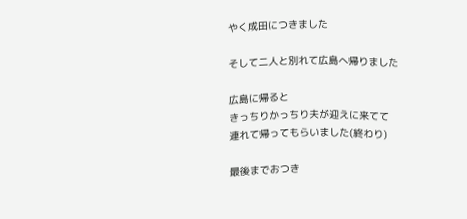やく成田につきました

そして二人と別れて広島へ帰りました

広島に帰ると
きっちりかっちり夫が迎えに来てて
連れて帰ってもらいました(終わり)

最後までおつき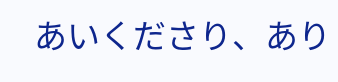あいくださり、あり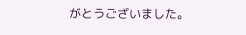がとうございました。